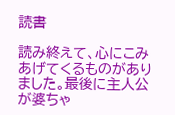読書

読み終えて、心にこみあげてくるものがありました。最後に主人公が婆ちゃ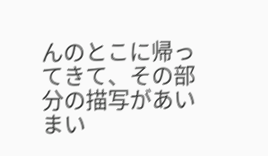んのとこに帰ってきて、その部分の描写があいまい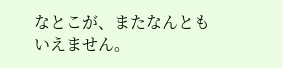なとこが、またなんともいえません。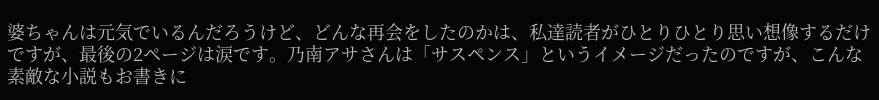婆ちゃんは元気でいるんだろうけど、どんな再会をしたのかは、私達読者がひとりひとり思い想像するだけですが、最後の2ページは涙です。乃南アサさんは「サスペンス」というイメージだったのですが、こんな素敵な小説もお書きに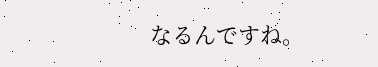なるんですね。